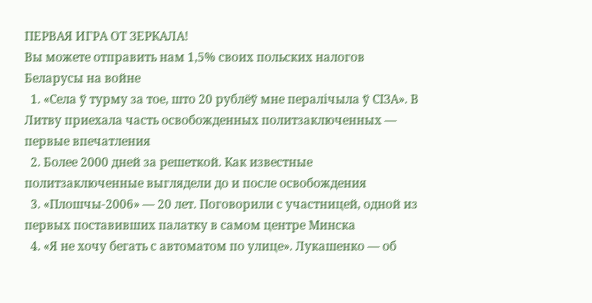ПЕРВАЯ ИГРА ОТ ЗЕРКАЛА!
Вы можете отправить нам 1,5% своих польских налогов
Беларусы на войне
  1. «Села ў турму за тое, што 20 рублёў мне пералічыла ў СІЗА». В Литву приехала часть освобожденных политзаключенных — первые впечатления
  2. Более 2000 дней за решеткой. Как известные политзаключенные выглядели до и после освобождения
  3. «Плошчы-2006» — 20 лет. Поговорили с участницей, одной из первых поставивших палатку в самом центре Минска
  4. «Я не хочу бегать с автоматом по улице». Лукашенко — об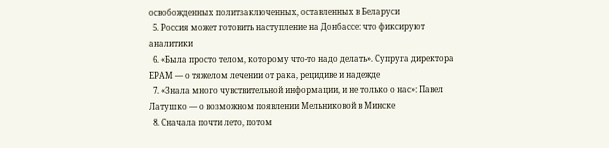освобожденных политзаключенных, оставленных в Беларуси
  5. Россия может готовить наступление на Донбассе: что фиксируют аналитики
  6. «Была просто телом, которому что-то надо делать». Супруга директора ЕРАМ — о тяжелом лечении от рака, рецидиве и надежде
  7. «Знала много чувствительной информации, и не только о нас»: Павел Латушко — о возможном появлении Мельниковой в Минске
  8. Сначала почти лето, потом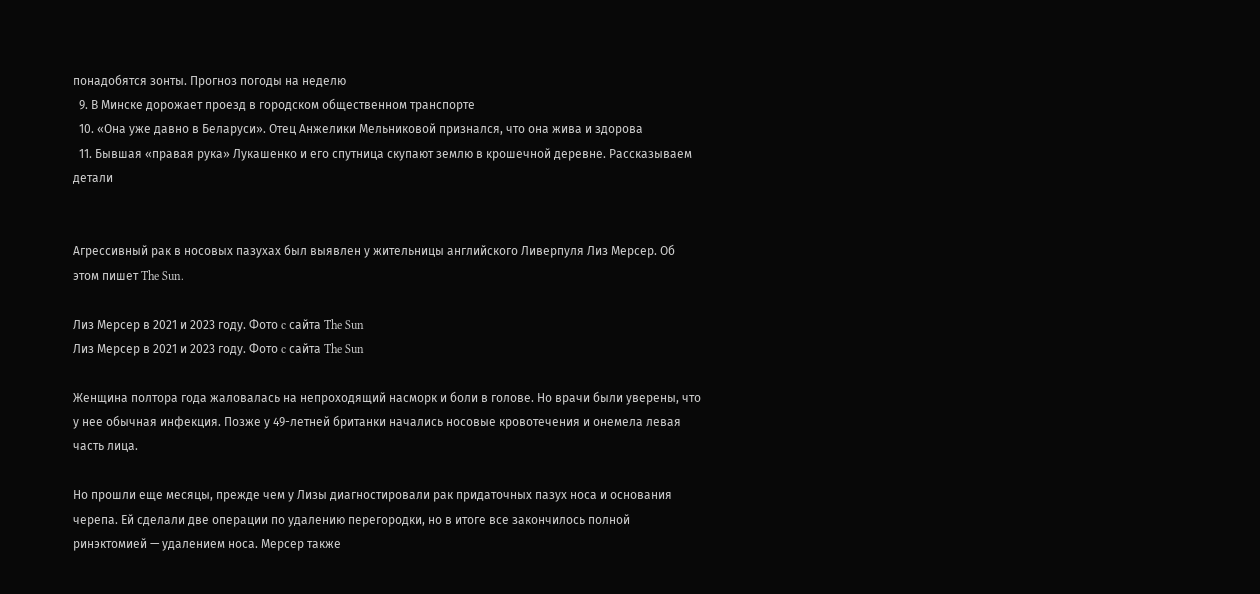понадобятся зонты. Прогноз погоды на неделю
  9. В Минске дорожает проезд в городском общественном транспорте
  10. «Она уже давно в Беларуси». Отец Анжелики Мельниковой признался, что она жива и здорова
  11. Бывшая «правая рука» Лукашенко и его спутница скупают землю в крошечной деревне. Рассказываем детали


Агрессивный рак в носовых пазухах был выявлен у жительницы английского Ливерпуля Лиз Мерсер. Об этом пишет The Sun.

Лиз Мерсер в 2021 и 2023 году. Фото c сайта The Sun
Лиз Мерсер в 2021 и 2023 году. Фото c сайта The Sun

Женщина полтора года жаловалась на непроходящий насморк и боли в голове. Но врачи были уверены, что у нее обычная инфекция. Позже у 49-летней британки начались носовые кровотечения и онемела левая часть лица.

Но прошли еще месяцы, прежде чем у Лизы диагностировали рак придаточных пазух носа и основания черепа. Ей сделали две операции по удалению перегородки, но в итоге все закончилось полной ринэктомией — удалением носа. Мерсер также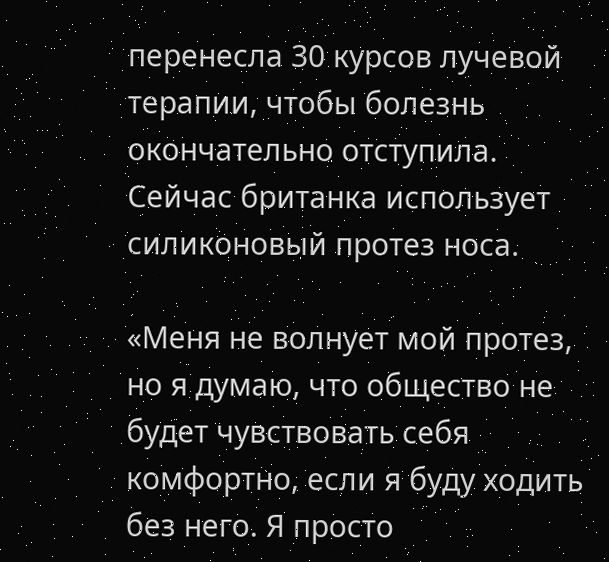перенесла 30 курсов лучевой терапии, чтобы болезнь окончательно отступила. Сейчас британка использует силиконовый протез носа.

«Меня не волнует мой протез, но я думаю, что общество не будет чувствовать себя комфортно, если я буду ходить без него. Я просто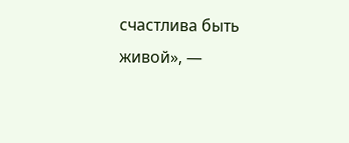счастлива быть живой», —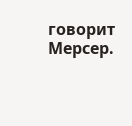говорит Мерсер.